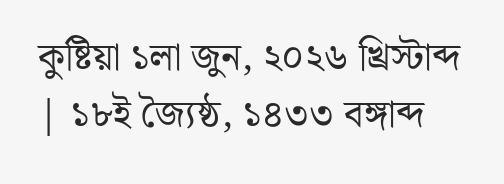কুষ্টিয়া ১লা জুন, ২০২৬ খ্রিস্টাব্দ | ১৮ই জ্যৈষ্ঠ, ১৪৩৩ বঙ্গাব্দ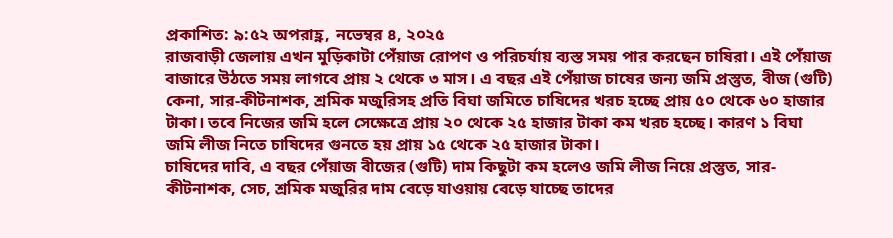প্রকাশিত: ৯:৫২ অপরাহ্ণ, নভেম্বর ৪, ২০২৫
রাজবাড়ী জেলায় এখন মুড়িকাটা পেঁয়াজ রোপণ ও পরিচর্যায় ব্যস্ত সময় পার করছেন চাষিরা। এই পেঁয়াজ বাজারে উঠতে সময় লাগবে প্রায় ২ থেকে ৩ মাস। এ বছর এই পেঁয়াজ চাষের জন্য জমি প্রস্তুত, বীজ (গুটি) কেনা, সার-কীটনাশক, শ্রমিক মজুরিসহ প্রতি বিঘা জমিতে চাষিদের খরচ হচ্ছে প্রায় ৫০ থেকে ৬০ হাজার টাকা। তবে নিজের জমি হলে সেক্ষেত্রে প্রায় ২০ থেকে ২৫ হাজার টাকা কম খরচ হচ্ছে। কারণ ১ বিঘা জমি লীজ নিতে চাষিদের গুনতে হয় প্রায় ১৫ থেকে ২৫ হাজার টাকা।
চাষিদের দাবি, এ বছর পেঁয়াজ বীজের (গুটি) দাম কিছুটা কম হলেও জমি লীজ নিয়ে প্রস্তুত, সার-কীটনাশক, সেচ, শ্রমিক মজুরির দাম বেড়ে যাওয়ায় বেড়ে যাচ্ছে তাদের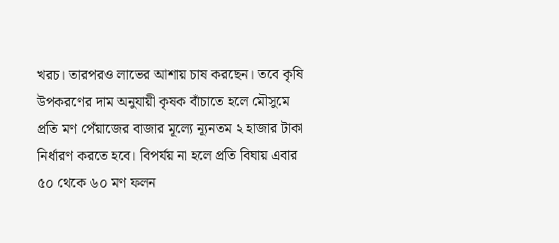খরচ। তারপরও লাভের আশায় চাষ করছেন। তবে কৃষি উপকরণের দাম অনুযায়ী কৃষক বাঁচাতে হলে মৌসুমে প্রতি মণ পেঁয়াজের বাজার মূল্যে ন্যূনতম ২ হাজার টাকা নির্ধারণ করতে হবে। বিপর্যয় না হলে প্রতি বিঘায় এবার ৫০ থেকে ৬০ মণ ফলন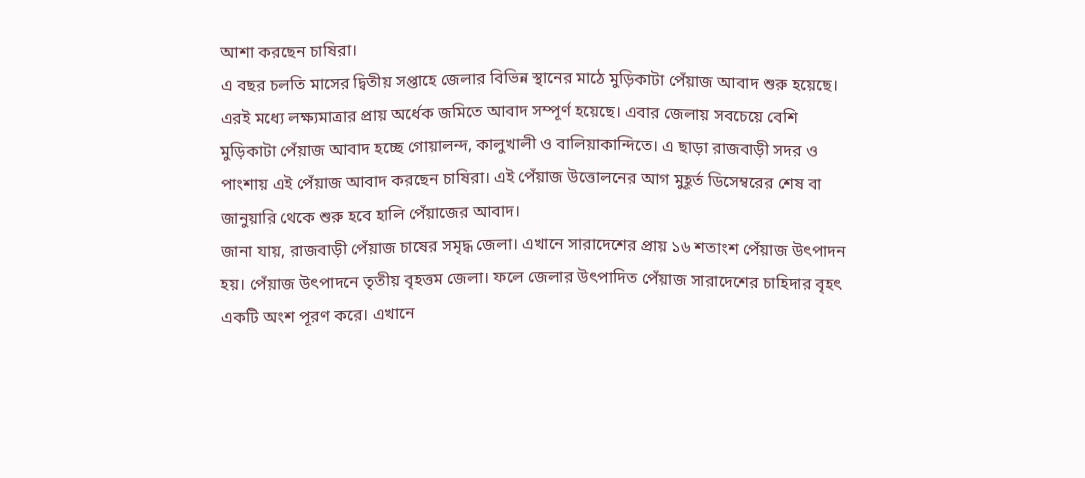আশা করছেন চাষিরা।
এ বছর চলতি মাসের দ্বিতীয় সপ্তাহে জেলার বিভিন্ন স্থানের মাঠে মুড়িকাটা পেঁয়াজ আবাদ শুরু হয়েছে। এরই মধ্যে লক্ষ্যমাত্রার প্রায় অর্ধেক জমিতে আবাদ সম্পূর্ণ হয়েছে। এবার জেলায় সবচেয়ে বেশি মুড়িকাটা পেঁয়াজ আবাদ হচ্ছে গোয়ালন্দ, কালুখালী ও বালিয়াকান্দিতে। এ ছাড়া রাজবাড়ী সদর ও পাংশায় এই পেঁয়াজ আবাদ করছেন চাষিরা। এই পেঁয়াজ উত্তোলনের আগ মুহূর্ত ডিসেম্বরের শেষ বা জানুয়ারি থেকে শুরু হবে হালি পেঁয়াজের আবাদ।
জানা যায়, রাজবাড়ী পেঁয়াজ চাষের সমৃদ্ধ জেলা। এখানে সারাদেশের প্রায় ১৬ শতাংশ পেঁয়াজ উৎপাদন হয়। পেঁয়াজ উৎপাদনে তৃতীয় বৃহত্তম জেলা। ফলে জেলার উৎপাদিত পেঁয়াজ সারাদেশের চাহিদার বৃহৎ একটি অংশ পূরণ করে। এখানে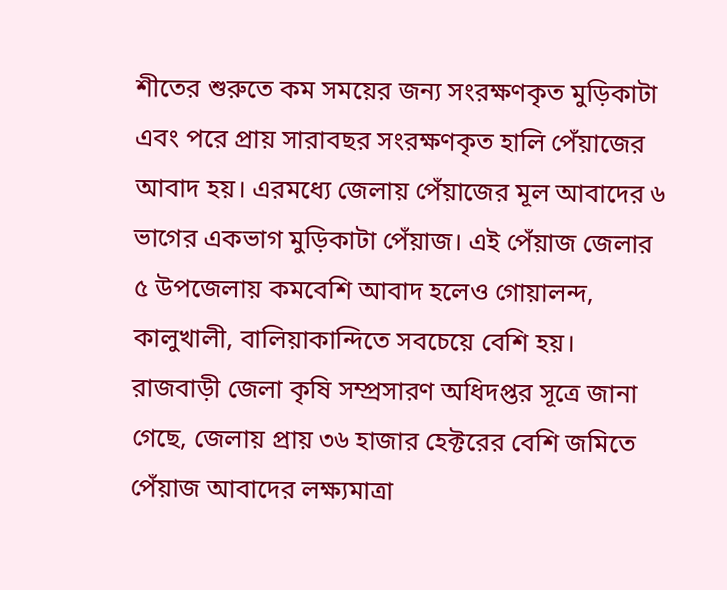শীতের শুরুতে কম সময়ের জন্য সংরক্ষণকৃত মুড়িকাটা এবং পরে প্রায় সারাবছর সংরক্ষণকৃত হালি পেঁয়াজের আবাদ হয়। এরমধ্যে জেলায় পেঁয়াজের মূল আবাদের ৬ ভাগের একভাগ মুড়িকাটা পেঁয়াজ। এই পেঁয়াজ জেলার ৫ উপজেলায় কমবেশি আবাদ হলেও গোয়ালন্দ, কালুখালী, বালিয়াকান্দিতে সবচেয়ে বেশি হয়।
রাজবাড়ী জেলা কৃষি সম্প্রসারণ অধিদপ্তর সূত্রে জানা গেছে, জেলায় প্রায় ৩৬ হাজার হেক্টরের বেশি জমিতে পেঁয়াজ আবাদের লক্ষ্যমাত্রা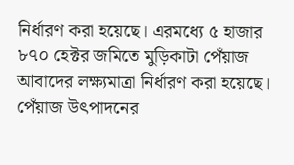নির্ধারণ করা হয়েছে। এরমধ্যে ৫ হাজার ৮৭০ হেক্টর জমিতে মুড়িকাটা পেঁয়াজ আবাদের লক্ষ্যমাত্রা নির্ধারণ করা হয়েছে। পেঁয়াজ উৎপাদনের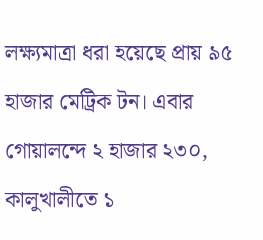লক্ষ্যমাত্রা ধরা হয়েছে প্রায় ৯৫ হাজার মেট্রিক টন। এবার গোয়ালন্দে ২ হাজার ২৩০, কালুখালীতে ১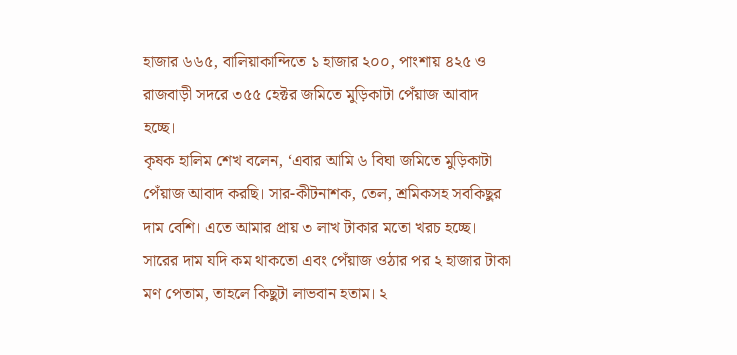হাজার ৬৬৫, বালিয়াকান্দিতে ১ হাজার ২০০, পাংশায় ৪২৫ ও রাজবাড়ী সদরে ৩৫৫ হেক্টর জমিতে মুড়িকাটা পেঁয়াজ আবাদ হচ্ছে।
কৃষক হালিম শেখ বলেন, ‘এবার আমি ৬ বিঘা জমিতে মুড়িকাটা পেঁয়াজ আবাদ করছি। সার-কীটনাশক, তেল, শ্রমিকসহ সবকিছুর দাম বেশি। এতে আমার প্রায় ৩ লাখ টাকার মতো খরচ হচ্ছে। সারের দাম যদি কম থাকতো এবং পেঁয়াজ ওঠার পর ২ হাজার টাকা মণ পেতাম, তাহলে কিছুটা লাভবান হতাম। ২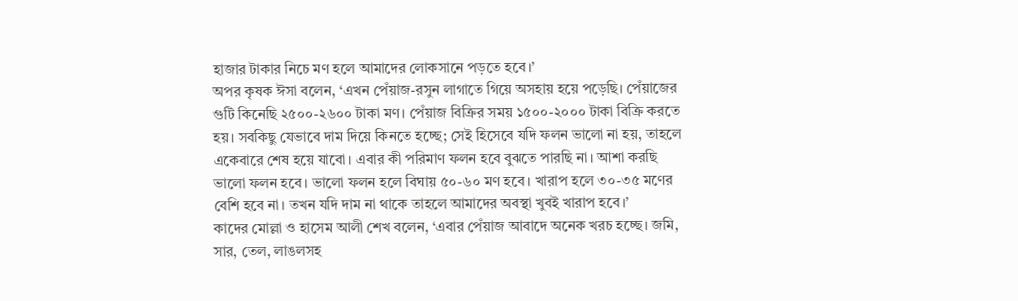হাজার টাকার নিচে মণ হলে আমাদের লোকসানে পড়তে হবে।’
অপর কৃষক ঈসা বলেন, ‘এখন পেঁয়াজ-রসুন লাগাতে গিয়ে অসহায় হয়ে পড়েছি। পেঁয়াজের গুটি কিনেছি ২৫০০-২৬০০ টাকা মণ। পেঁয়াজ বিক্রির সময় ১৫০০-২০০০ টাকা বিক্রি করতে হয়। সবকিছু যেভাবে দাম দিয়ে কিনতে হচ্ছে; সেই হিসেবে যদি ফলন ভালো না হয়, তাহলে একেবারে শেষ হয়ে যাবো। এবার কী পরিমাণ ফলন হবে বুঝতে পারছি না। আশা করছি ভালো ফলন হবে। ভালো ফলন হলে বিঘায় ৫০-৬০ মণ হবে। খারাপ হলে ৩০-৩৫ মণের বেশি হবে না। তখন যদি দাম না থাকে তাহলে আমাদের অবস্থা খুবই খারাপ হবে।’
কাদের মোল্লা ও হাসেম আলী শেখ বলেন, ‘এবার পেঁয়াজ আবাদে অনেক খরচ হচ্ছে। জমি, সার, তেল, লাঙলসহ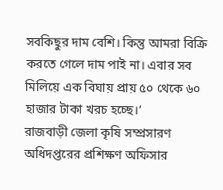সবকিছুর দাম বেশি। কিন্তু আমরা বিক্রি করতে গেলে দাম পাই না। এবার সব মিলিয়ে এক বিঘায় প্রায় ৫০ থেকে ৬০ হাজার টাকা খরচ হচ্ছে।’
রাজবাড়ী জেলা কৃষি সম্প্রসারণ অধিদপ্তরের প্রশিক্ষণ অফিসার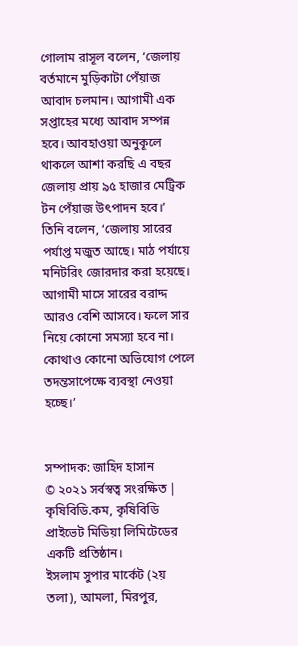গোলাম রাসূল বলেন, ‘জেলায় বর্তমানে মুড়িকাটা পেঁয়াজ আবাদ চলমান। আগামী এক সপ্তাহের মধ্যে আবাদ সম্পন্ন হবে। আবহাওয়া অনুকূলে থাকলে আশা করছি এ বছর জেলায় প্রায় ৯৫ হাজার মেট্রিক টন পেঁয়াজ উৎপাদন হবে।’
তিনি বলেন, ‘জেলায় সারের পর্যাপ্ত মজুত আছে। মাঠ পর্যায়ে মনিটরিং জোরদার করা হয়েছে। আগামী মাসে সারের বরাদ্দ আরও বেশি আসবে। ফলে সার নিয়ে কোনো সমস্যা হবে না। কোথাও কোনো অভিযোগ পেলে তদন্তসাপেক্ষে ব্যবস্থা নেওয়া হচ্ছে।’


সম্পাদক: জাহিদ হাসান
© ২০২১ সর্বস্বত্ব সংরক্ষিত | কৃষিবিডি.কম, কৃষিবিডি প্রাইভেট মিডিয়া লিমিটেডের একটি প্রতিষ্ঠান।
ইসলাম সুপার মার্কেট (২য় তলা), আমলা, মিরপুর,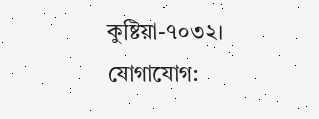কুষ্টিয়া-৭০৩২।
যোগাযোগ: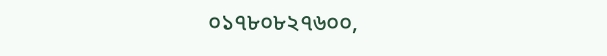০১৭৮০৮২৭৬০০,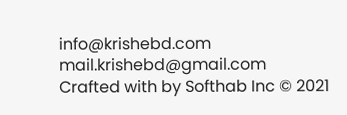info@krishebd.com
mail.krishebd@gmail.com
Crafted with by Softhab Inc © 2021